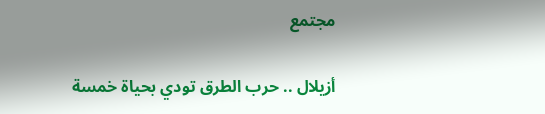مجتمع

أزيلال .. حرب الطرق تودي بحياة خمسة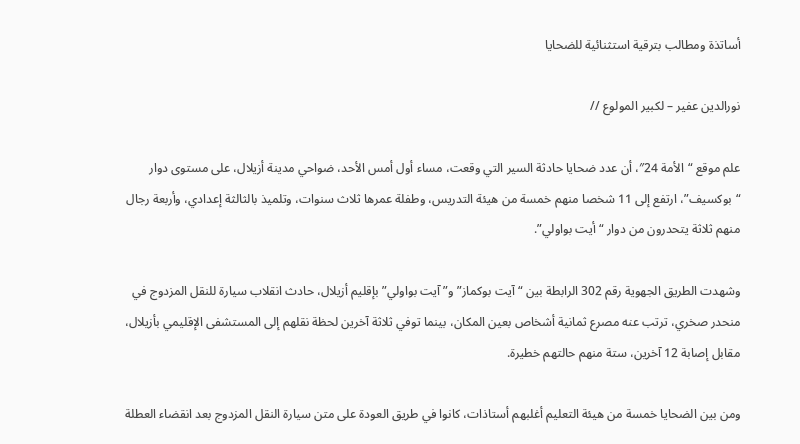أساتذة ومطالب بترقية استثنائية للضحايا

نورالدين عفير – لكبير المولوع //

علم موقع “الأمة 24″، أن عدد ضحايا حادثة السير التي وقعت، مساء أول أمس الأحد، ضواحي مدينة أزيلال، على مستوى دوار “بوكسيف”، ارتفع إلى 11 شخصا منهم خمسة من هيئة التدريس، وطفلة عمرها ثلاث سنوات، وتلميذ بالثالثة إعدادي، وأربعة رجال منهم ثلاثة يتحدرون من دوار “أيت بواولي”.

وشهدت الطريق الجهوية رقم 302 الرابطة بين “آيت بوكماز” و”آيت بواولي” بإقليم أزيلال، حادث انقلاب سيارة للنقل المزدوج في منحدر صخري، ترتب عنه مصرع ثمانية أشخاص بعين المكان، بينما توفي ثلاثة آخرين لحظة نقلهم إلى المستشفى الإقليمي بأزيلال، مقابل إصابة 12 آخرين، ستة منهم حالتهم خطيرة.

ومن بين الضحايا خمسة من هيئة التعليم أغلبهم أستاذات، كانوا في طريق العودة على متن سيارة النقل المزدوج بعد انقضاء العطلة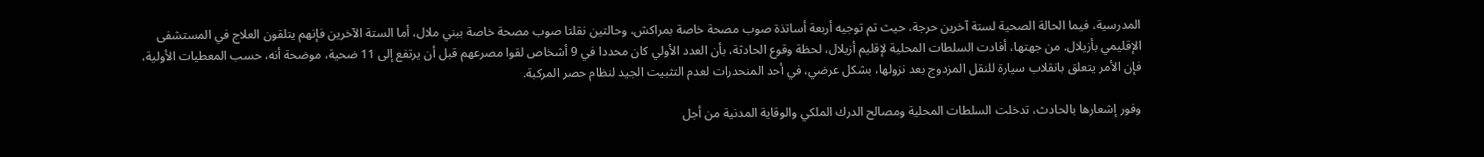المدرسية، فيما الحالة الصحية لستة آخرين حرجة، حيث تم توجيه أربعة أساتذة صوب مصحة خاصة بمراكش، وحالتين نقلتا صوب مصحة خاصة ببني ملال، أما الستة الآخرين فإنهم يتلقون العلاج في المستشفى الإقليمي بأزيلال. من جهتها، أفادت السلطات المحلية لإقليم أزيلال، لحظة وقوع الحادثة، بأن العدد الأولي كان محددا في 9 أشخاص لقوا مصرعهم قبل أن يرتفع إلى 11 ضحية، موضحة أنه، حسب المعطيات الأولية، فإن الأمر يتعلق بانقلاب سيارة للنقل المزدوج بعد نزولها، بشكل عرضي، في أحد المنحدرات لعدم التثبيت الجيد لنظام حصر المركبة.

وفور إشعارها بالحادث، تدخلت السلطات المحلية ومصالح الدرك الملكي والوقاية المدنية من أجل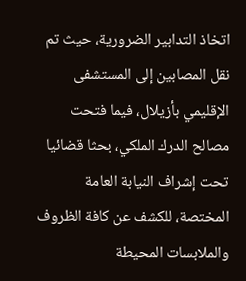اتخاذ التدابير الضرورية، حيث تم نقل المصابين إلى المستشفى الإقليمي بأزيلال، فيما فتحت مصالح الدرك الملكي، بحثا قضائيا تحت إشراف النيابة العامة المختصة، للكشف عن كافة الظروف والملابسات المحيطة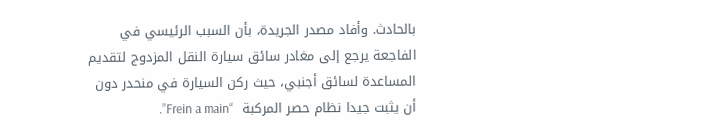بالحادث. وأفاد مصدر الجريدة، بأن السبب الرئيسي في الفاجعة يرجع إلى مغادر سائق سيارة النقل المزدوج لتقديم المساعدة لسائق أجنبي، حيث ركن السيارة في منحدر دون أن يثبت جيدا نظام حصر المركبة  “Frein a main”.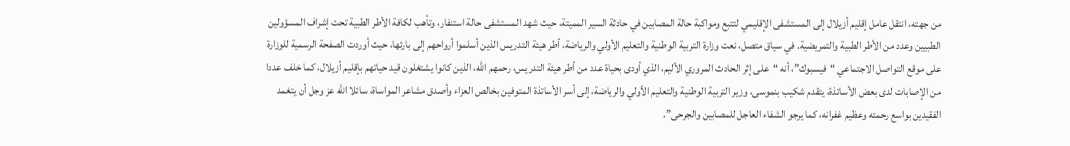من جهته، انتقل عامل إقليم أزيلال إلى المستشفى الإقليمي لتتبع ومواكبة حالة المصابين في حادثة السير المميتة، حيث شهد المستشفى حالة استنفار، وتأهب لكافة الأطر الطبية تحت إشراف المسؤولين الطبيين وعدد من الأطر الطبية والتمريضية. في سياق متصل، نعت وزارة التربية الوطنية والتعليم الأولي والرياضة، أطر هيئة التدريس الذين أسلموا أرواحهم إلى بارئها، حيث أوردت الصفحة الرسمية للوزارة على موقع التواصل الاجتماعي “فيسبوك”، أنه “على إثر الحادث المروري الأليم، الذي أودى بحياة عدد من أطر هيئة التدريس، رحمهم الله، الذين كانوا يشتغلون قيد حياتهم بإقليم أزيلال، كما خلف عددا من الإصابات لدى بعض الأساتذة، يتقدم شكيب بنموسى، وزير التربية الوطنية والتعليم الأولي والرياضة، إلى أسر الأساتذة المتوفين بخالص العزاء وأصدق مشاعر المواساة، سائلا الله عز وجل أن يتغمد الفقيدين بواسع رحمته وعظيم غفرانه، كما يرجو الشفاء العاجل للمصابين والجرحى”.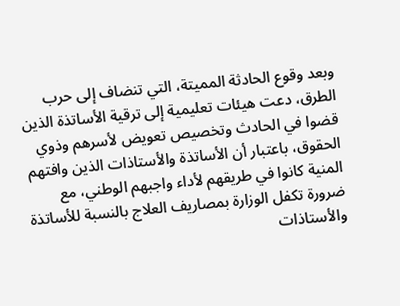وبعد وقوع الحادثة المميتة، التي تنضاف إلى حرب الطرق، دعت هيئات تعليمية إلى ترقية الأساتذة الذين قضوا في الحادث وتخصيص تعويض لأسرهم وذوي الحقوق، باعتبار أن الأساتذة والأستاذات الذين وافتهم المنية كانوا في طريقهم لأداء واجبهم الوطني، مع ضرورة تكفل الوزارة بمصاريف العلاج بالنسبة للأساتذة والأستاذات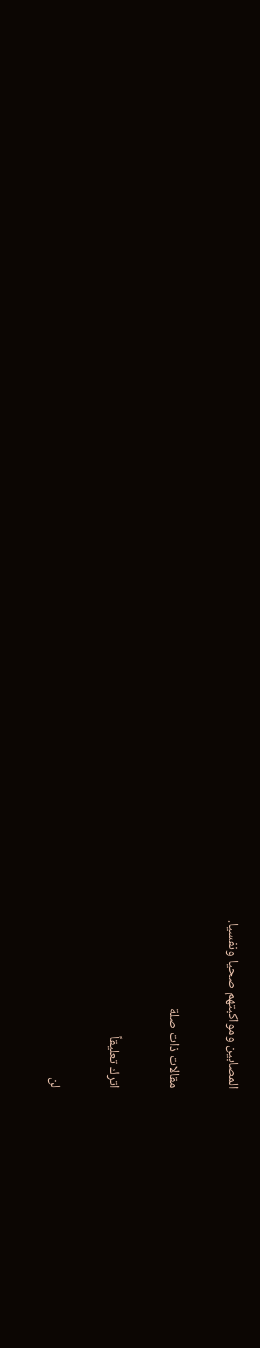المصابين ومواكبتهم صحيا ونفسيا.

مقالات ذات صلة

اترك تعليقاً

لن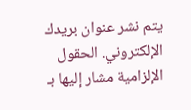يتم نشر عنوان بريدك الإلكتروني. الحقول الإلزامية مشار إليها بـ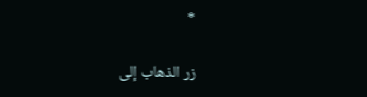*

زر الذهاب إلى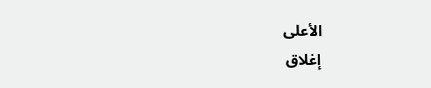الأعلى
إغلاق